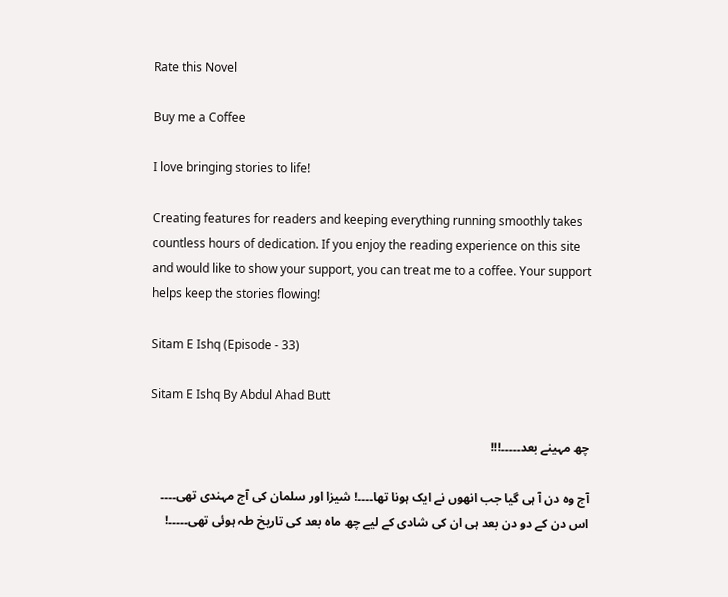Rate this Novel

Buy me a Coffee

I love bringing stories to life!

Creating features for readers and keeping everything running smoothly takes countless hours of dedication. If you enjoy the reading experience on this site and would like to show your support, you can treat me to a coffee. Your support helps keep the stories flowing!

Sitam E Ishq (Episode - 33)

Sitam E Ishq By Abdul Ahad Butt

چھ مہینے بعد۔۔۔۔۔!!!

آج وہ دن آ ہی گیا جب انھوں نے ایک ہونا تھا۔۔۔۔! شیزا اور سلمان کی آج مہندی تھی۔۔۔۔ اس دن کے دو دن بعد ہی ان کی شادی کے لیے چھ ماہ بعد کی تاریخ طہ ہوئی تھی۔۔۔۔۔!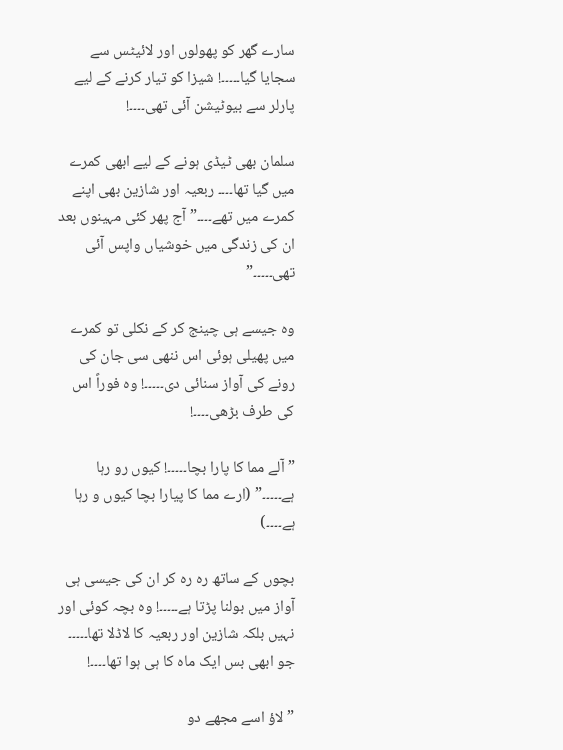سارے گھر کو پھولوں اور لائیٹس سے سجایا گیا۔۔۔۔۔! شیزا کو تیار کرنے کے لیے پارلر سے بیوٹیشن آئی تھی۔۔۔۔!

سلمان بھی ٹیڈی ہونے کے لیے ابھی کمرے میں گیا تھا۔۔۔۔ ربعیہ اور شازین بھی اپنے کمرے میں تھے۔۔۔۔” آج پھر کئی مہینوں بعد ان کی زندگی میں خوشیاں واپس آئی تھی۔۔۔۔۔”

وہ جیسے ہی چینج کر کے نکلی تو کمرے میں پھیلی ہوئی اس ننھی سی جان کی رونے کی آواز سنائی دی۔۔۔۔۔! وہ فوراً اس کی طرف بڑھی۔۔۔۔!

” آلے مما کا پارا بچا۔۔۔۔۔! کیوں رو رہا ہے۔۔۔۔۔” (ارے مما کا پیارا بچا کیوں و رہا ہے۔۔۔۔)

بچوں کے ساتھ رہ رہ کر ان کی جیسی ہی آواز میں بولنا پڑتا ہے۔۔۔۔۔! وہ بچہ کوئی اور نہیں بلکہ شازین اور ربعیہ کا لاڈلا تھا۔۔۔۔۔ جو ابھی بس ایک ماہ کا ہی ہوا تھا۔۔۔۔!

” لاؤ اسے مجھے دو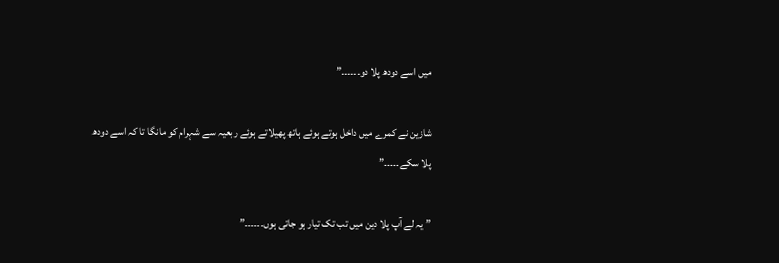میں اسے دودھ پلا دو۔۔۔۔۔۔”

شازین نے کمرے میں داخل ہوتے ہوئے ہاتھ پھیلاتے ہوئے ربعیہ سے شہرام کو مانگا تا کہ اسے دودھ پلا سکے۔۔۔۔۔”

” یہ لے آپ پلا دین میں تب تک تیار ہو جاتی ہوں۔۔۔۔۔۔”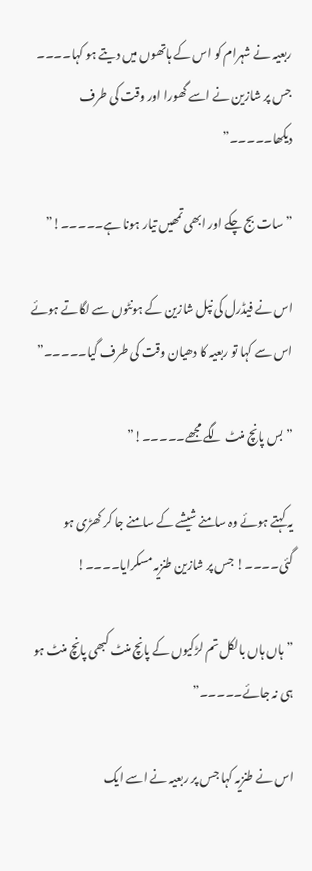ربعیہ نے شہرام کو اس کے ہاتھوں میں دیتے ہو کہا۔۔۔۔ جس پر شازین نے اسے گھورا اور وقت کی طرف دیکھا۔۔۔۔۔”

” سات بج چکے اور ابھی تمھیں تیار ہونا ہے۔۔۔۔۔!”

اس نے فیڈرل کی نپل شازین کے ہونٹوں سے لگاتے ہوئے اس سے کہا تو ربعیہ کا دھیان وقت کی طرف گیا۔۔۔۔۔”

” بس پانچ منٹ لگے مجھے۔۔۔۔۔!”

یہ کہتے ہوئے وہ سامنے شیشے کے سامنے جا کر کھڑی ہو گئی۔۔۔۔! جس پر شازین طنزیہ مسکرایا۔۔۔۔!

” ہاں ہاں بالکل تم لڑکیوں کے پانچ منٹ کبھی پانچ منٹ ہو ہی نہ جائے۔۔۔۔۔”

اس نے طنزیہ کہا جس پر ربعیہ نے اسے ایک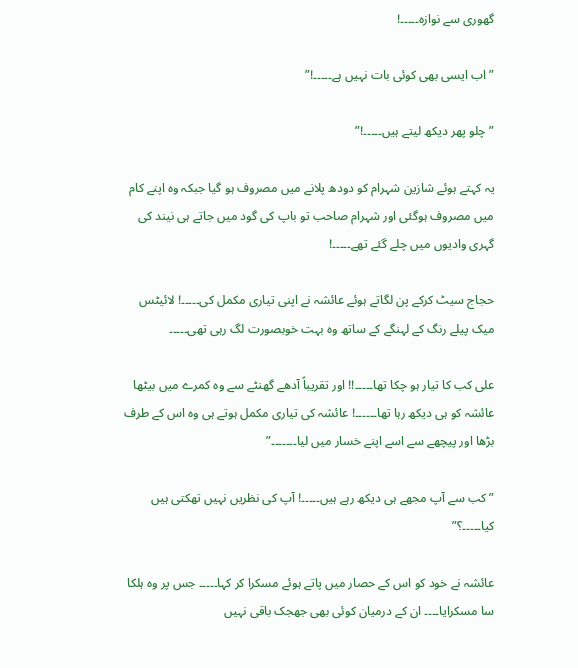گھوری سے نوازہ۔۔۔۔۔!

” اب ایسی بھی کوئی بات نہیں ہے۔۔۔۔۔!”

” چلو پھر دیکھ لیتے ہیں۔۔۔۔۔!”

یہ کہتے ہوئے شازین شہرام کو دودھ پلانے میں مصروف ہو گیا جبکہ وہ اپنے کام میں مصروف ہوگئی اور شہرام صاحب تو باپ کی گود میں جاتے ہی نیند کی گہری وادیوں میں چلے گئے تھے۔۔۔۔۔!

حجاج سیٹ کرکے پن لگاتے ہوئے عائشہ نے اپنی تیاری مکمل کی۔۔۔۔۔! لائیٹس میک پیلے رنگ کے لہنگے کے ساتھ وہ بہت خوبصورت لگ رہی تھی۔۔۔۔۔

علی کب کا تیار ہو چکا تھا۔۔۔۔۔!! اور تقریباً آدھے گھنٹے سے وہ کمرے میں بیٹھا عائشہ کو ہی دیکھ رہا تھا۔۔۔۔۔۔! عائشہ کی تیاری مکمل ہوتے ہی وہ اس کے طرف بڑھا اور پیچھے سے اسے اپنے خسار میں لیا۔۔۔۔۔۔۔”

” کب سے آپ مجھے ہی دیکھ رہے ہیں۔۔۔۔۔! آپ کی نظریں نہیں تھکتی ہیں کیا۔۔۔۔۔؟”

عائشہ نے خود کو اس کے حصار میں پاتے ہوئے مسکرا کر کہا۔۔۔۔۔ جس پر وہ ہلکا سا مسکرایا۔۔۔۔ ان کے درمیان کوئی بھی جھجک باقی نہیں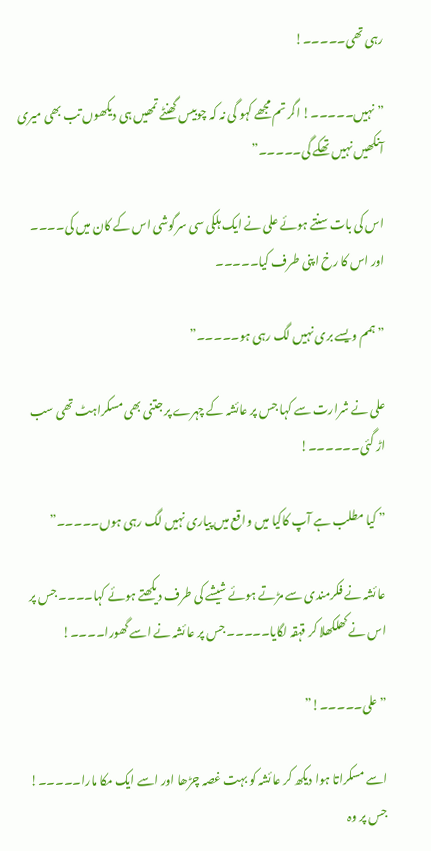رہی تھی۔۔۔۔۔!

” نہیں۔۔۔۔۔! اگر تم مجھے کہو گی نہ کہ چوبیس گھنٹے تمھیں ہی دیکھوں تب بھی میری آنکھیں نہیں تھکے گی۔۔۔۔۔”

اس کی بات سنتے ہوئے علی نے ایک ہلکی سی سرگوشی اس کے کان میں کی۔۔۔۔ اور اس کا رخ اپنی طرف کیا۔۔۔۔۔

” ہمم ویسے بری نہیں لگ رہی ہو۔۔۔۔۔”

علی نے شرارت سے کہا جس پر عائشہ کے چہرے پر جتنی بھی مسکراہٹ تھی سب اڑ گئی۔۔۔۔۔۔!

” کیا مطلب ہے آپ کاکیا میں واقع میں پیاری نہیں لگ رہی ہوں۔۔۔۔۔”

عائشہ نے فکرمندی سے مڑتے ہوئے شیشے کی طرف دیکھتے ہوئے کہا۔۔۔۔ جس پر اس نے کھلکھلا کر قہقہ لگایا۔۔۔۔۔ جس پر عائشہ نے اسے گھورا۔۔۔۔!

” علی۔۔۔۔۔!”

اسے مسکراتا ہوا دیکھ کر عائشہ کو بہت غصہ چڑھا اور اسے ایک مکا مارا۔۔۔۔۔! جس پر وہ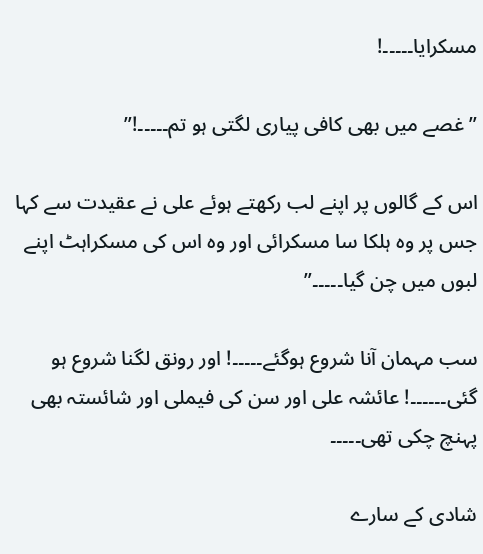مسکرایا۔۔۔۔۔!

” غصے میں بھی کافی پیاری لگتی ہو تم۔۔۔۔۔!”

اس کے گالوں پر اپنے لب رکھتے ہوئے علی نے عقیدت سے کہا جس پر وہ ہلکا سا مسکرائی اور وہ اس کی مسکراہٹ اپنے لبوں میں چن گیا۔۔۔۔۔”

سب مہمان آنا شروع ہوگئے۔۔۔۔۔! اور رونق لگنا شروع ہو گئی۔۔۔۔۔۔! عائشہ علی اور سن کی فیملی اور شائستہ بھی پہنچ چکی تھی۔۔۔۔۔

شادی کے سارے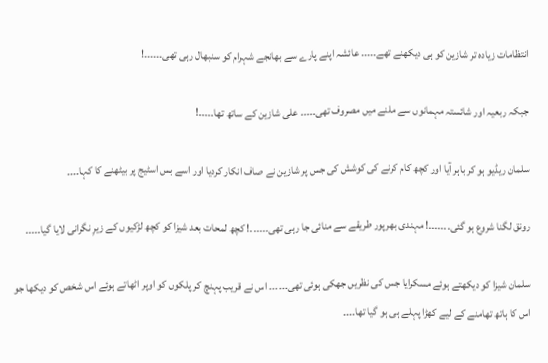انتظامات زیادہ تر شازین کو ہی دیکھنے تھے۔۔۔۔۔ عائشہ اپنے پارے سے بھانجے شہرام کو سنبھال رہی تھی۔۔۔۔۔۔!

جبکہ ربعیہ اور شائستہ مہمانوں سے ملنے میں مصروف تھی۔۔۔۔۔ علی شازین کے ساتھ تھا۔۔۔۔۔!

سلمان ریڈیو ہو کر باہر آیا اور کچھ کام کرنے کی کوشش کی جس پر شازین نے صاف انکار کردیا اور اسے بس اسٹیج پر بیٹھنے کا کہا۔۔۔۔

رونق لگنا شروع ہو گئی۔۔۔۔۔۔۔! مہندی بھرپور طریقے سے منائی جا رہی تھی۔۔۔۔۔۔! کچھ لمحات بعد شیزا کو کچھ لڑکیوں کے زیرِ نگرانی لایا گیا۔۔۔۔۔

سلمان شیزا کو دیکھتے ہوئے مسکرایا جس کی نظریں جھکی ہوئی تھی۔۔۔۔۔۔ اس نے قریب پہنچ کر پلکوں کو اوپر اٹھاتے ہوئے اس شخص کو دیکھا جو اس کا ہاتھ تھامنے کے لیے کھڑا پہلے ہی ہو گیا تھا۔۔۔۔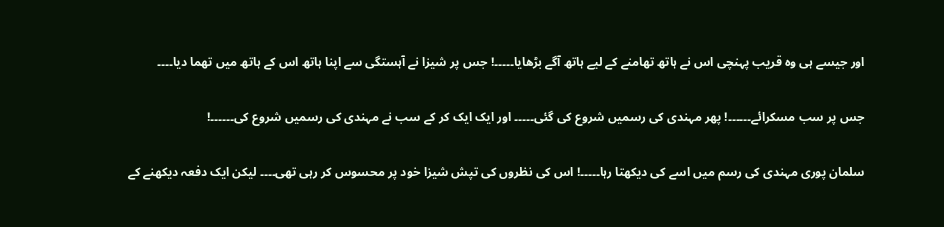اور جیسے ہی وہ قریب پہنچی اس نے ہاتھ تھامنے کے لیے ہاتھ آگے بڑھایا۔۔۔۔۔! جس پر شیزا نے آہستگی سے اپنا ہاتھ اس کے ہاتھ میں تھما دیا۔۔۔۔

جس پر سب مسکرائے۔۔۔۔۔۔! پھر مہندی کی رسمیں شروع کی گئی۔۔۔۔۔ اور ایک ایک کر کے سب نے مہندی کی رسمیں شروع کی۔۔۔۔۔۔!

سلمان پوری مہندی کی رسم میں اسے کی دیکھتا رہا۔۔۔۔۔! اس کی نظروں کی تپش شیزا خود پر محسوس کر رہی تھی۔۔۔۔ لیکن ایک دفعہ دیکھنے کے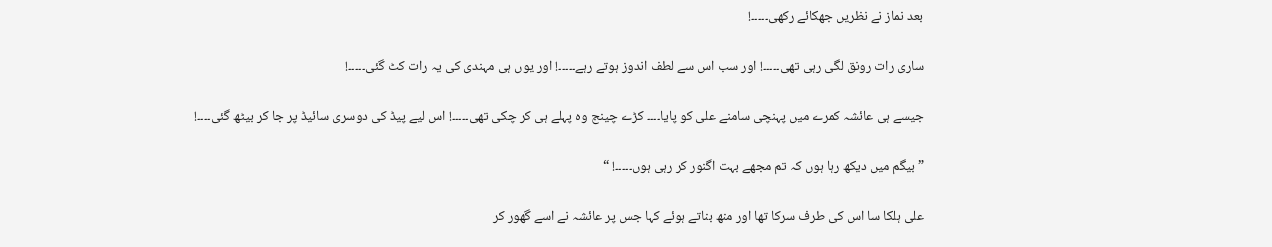بعد نماز نے نظریں جھکائے رکھی۔۔۔۔۔!

ساری رات رونق لگی رہی تھی۔۔۔۔۔! اور سب اس سے لطف اندوز ہوتے رہے۔۔۔۔۔! اور یوں ہی مہندی کی یہ رات کٹ گئی۔۔۔۔۔!

جیسے ہی عائشہ کمرے میں پہنچی سامنے علی کو پایا۔۔۔۔ کڑے چینج وہ پہلے ہی کر چکی تھی۔۔۔۔۔! اس لیے پیڈ کی دوسری سائیڈ پر جا کر بیٹھ گئی۔۔۔۔!

” بیگم میں دیکھ رہا ہوں کہ تم مجھے بہت اگنور کر رہی ہوں۔۔۔۔۔! “

علی ہلکا سا اس کی طرف سرکا تھا اور منھ بناتے ہوئے کہا جس پر عائشہ نے اسے گھور کر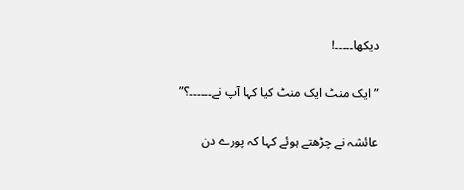دیکھا۔۔۔۔۔!

” ایک منٹ ایک منٹ کیا کہا آپ نے۔۔۔۔۔۔؟”

عائشہ نے چڑھتے ہوئے کہا کہ پورے دن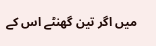میں اگر تین گھنٹے اس کے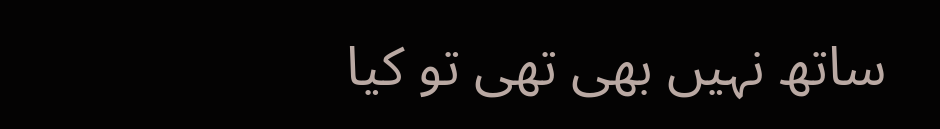ساتھ نہیں بھی تھی تو کیا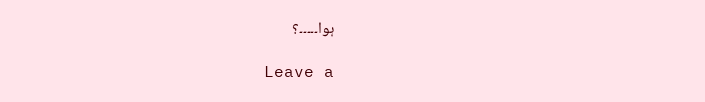ہوا۔۔۔۔۔؟

Leave a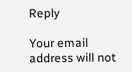Reply

Your email address will not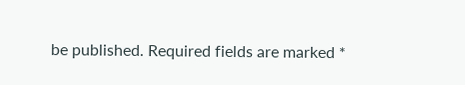be published. Required fields are marked *